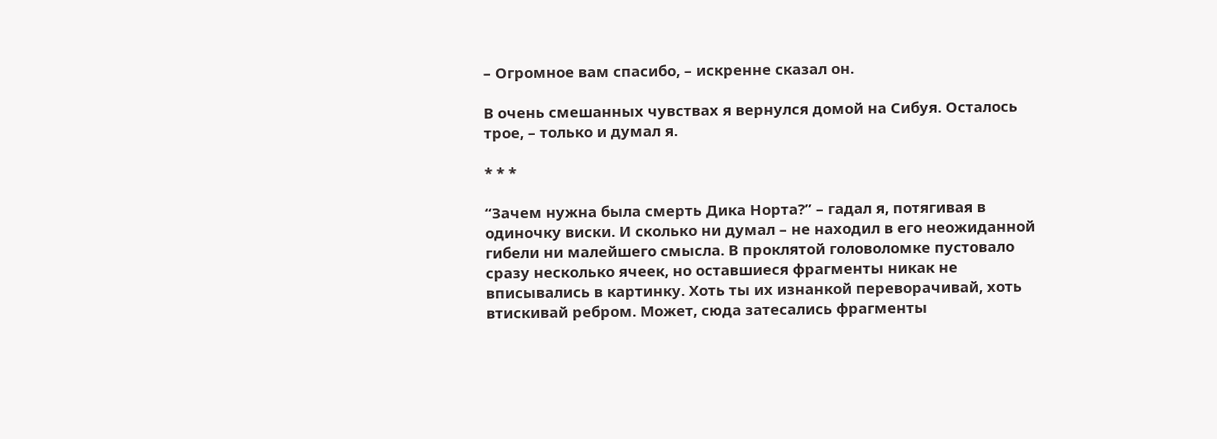– Огромное вам спасибо, – искренне сказал он.

В очень смешанных чувствах я вернулся домой на Сибуя. Осталось трое, – только и думал я.

* * *

“Зачем нужна была смерть Дика Норта?” – гадал я, потягивая в одиночку виски. И сколько ни думал – не находил в его неожиданной гибели ни малейшего смысла. В проклятой головоломке пустовало сразу несколько ячеек, но оставшиеся фрагменты никак не вписывались в картинку. Хоть ты их изнанкой переворачивай, хоть втискивай ребром. Может, сюда затесались фрагменты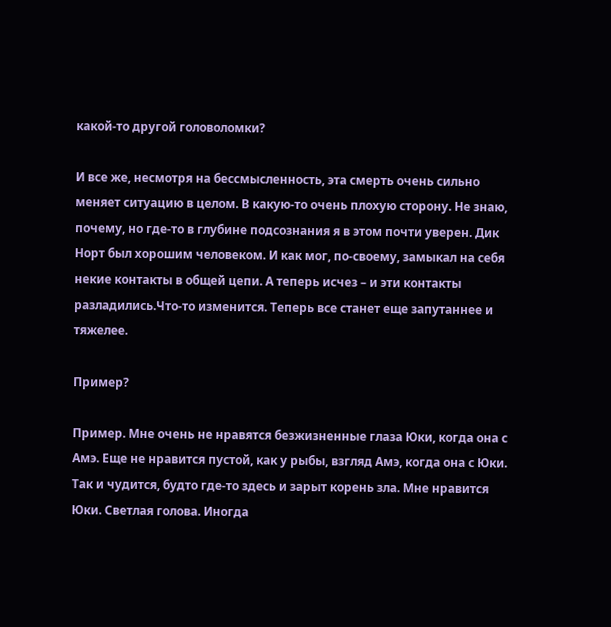какой-то другой головоломки?

И все же, несмотря на бессмысленность, эта смерть очень сильно меняет ситуацию в целом. В какую-то очень плохую сторону. Не знаю, почему, но где-то в глубине подсознания я в этом почти уверен. Дик Норт был хорошим человеком. И как мог, по-своему, замыкал на себя некие контакты в общей цепи. А теперь исчез – и эти контакты разладились.Что-то изменится. Теперь все станет еще запутаннее и тяжелее.

Пример?

Пример. Мне очень не нравятся безжизненные глаза Юки, когда она с Амэ. Еще не нравится пустой, как у рыбы, взгляд Амэ, когда она с Юки. Так и чудится, будто где-то здесь и зарыт корень зла. Мне нравится Юки. Светлая голова. Иногда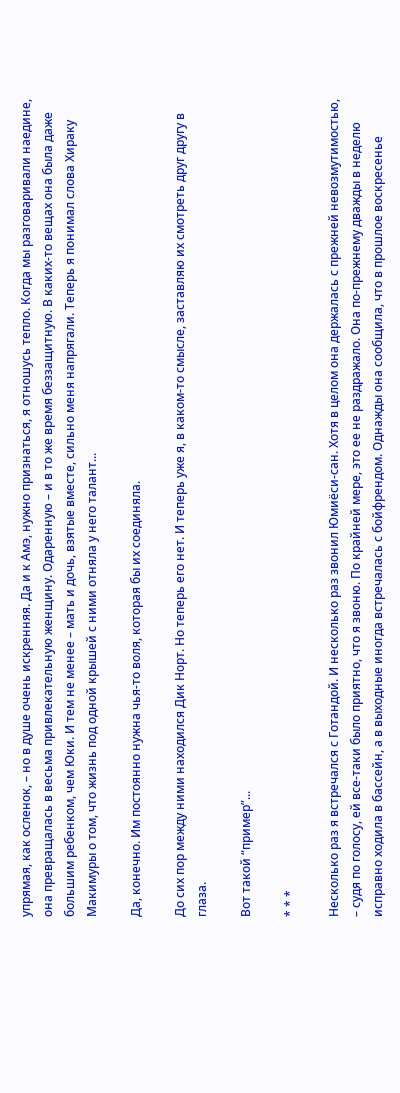упрямая, как осленок, – но в душе очень искренняя. Да и к Амэ, нужно признаться, я отношусь тепло. Когда мы разговаривали наедине, она превращалась в весьма привлекательную женщину. Одаренную – и в то же время беззащитную. В каких-то вещах она была даже бoльшим ребенком, чем Юки. И тем не менее – мать и дочь, взятые вместе, сильно меня напрягали. Теперь я понимал слова Хираку Макимуры о том, что жизнь под одной крышей с ними отняла у него талант...

Да, конечно. Им постоянно нужна чья-то воля, которая бы их соединяла.

До сих пор между ними находился Дик Норт. Но теперь его нет. И теперь уже я, в каком-то смысле, заставляю их смотреть друг другу в глаза.

Вот такой “пример”...

* * *

Несколько раз я встречался с Готандой. И несколько раз звонил Юмиёси-сан. Хотя в целом она держалась с прежней невозмутимостью, – судя по голосу, ей все-таки было приятно, что я звоню. По крайней мере, это ее не раздражало. Она по-прежнему дважды в неделю исправно ходила в бассейн, а в выходные иногда встречалась с бойфрендом. Однажды она сообщила, что в прошлое воскресенье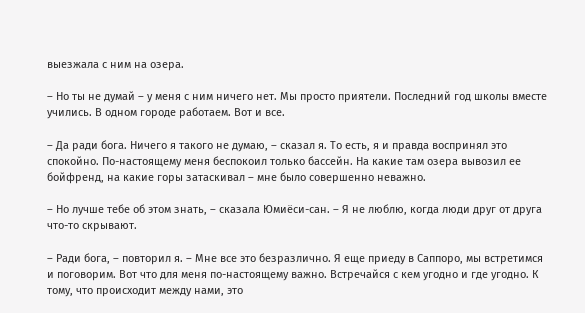выезжала с ним на озера.

– Но ты не думай – у меня с ним ничего нет. Мы просто приятели. Последний год школы вместе учились. В одном городе работаем. Вот и все.

– Да ради бога. Ничего я такого не думаю, – сказал я. То есть, я и правда воспринял это спокойно. По-настоящему меня беспокоил только бассейн. На какие там озера вывозил ее бойфренд, на какие горы затаскивал – мне было совершенно неважно.

– Но лучше тебе об этом знать, – сказала Юмиёси-сан. – Я не люблю, когда люди друг от друга что-то скрывают.

– Ради бога, – повторил я. – Мне все это безразлично. Я еще приеду в Саппоро, мы встретимся и поговорим. Вот что для меня по-настоящему важно. Встречайся с кем угодно и где угодно. К тому, что происходит между нами, это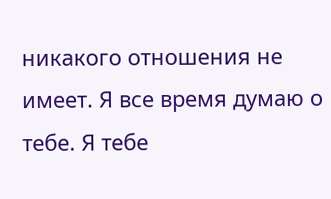никакого отношения не имеет. Я все время думаю о тебе. Я тебе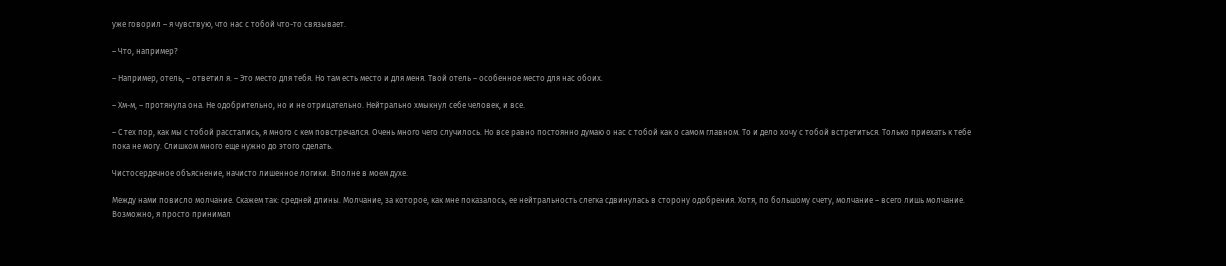уже говорил – я чувствую, что нас с тобой что-то связывает.

– Что, например?

– Например, отель, – ответил я. – Это место для тебя. Но там есть место и для меня. Твой отель – особенное место для нас обоих.

– Хм-м, – протянула она. Не одобрительно, но и не отрицательно. Нейтрально хмыкнул себе человек, и все.

– С тех пор, как мы с тобой расстались, я много с кем повстречался. Очень много чего случилось. Но все равно постоянно думаю о нас с тобой как о самом главном. То и дело хочу с тобой встретиться. Только приехать к тебе пока не могу. Слишком много еще нужно до этого сделать.

Чистосердечное объяснение, начисто лишенное логики. Вполне в моем духе.

Между нами повисло молчание. Скажем так: средней длины. Молчание, за которое, как мне показалось, ее нейтральность слегка сдвинулась в сторону одобрения. Хотя, по большому счету, молчание – всего лишь молчание. Возможно, я просто принимал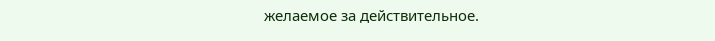желаемое за действительное.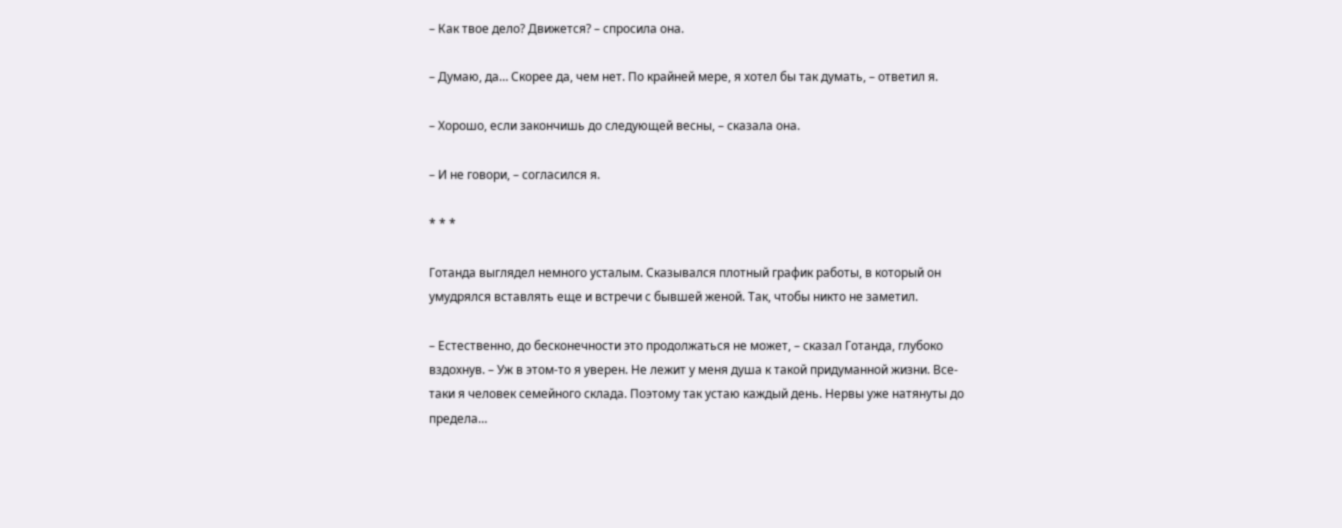– Как твое дело? Движется? – спросила она.

– Думаю, да… Скорее да, чем нет. По крайней мере, я хотел бы так думать, – ответил я.

– Хорошо, если закончишь до следующей весны, – сказала она.

– И не говори, – согласился я.

* * *

Готанда выглядел немного усталым. Сказывался плотный график работы, в который он умудрялся вставлять еще и встречи с бывшей женой. Так, чтобы никто не заметил.

– Естественно, до бесконечности это продолжаться не может, – сказал Готанда, глубоко вздохнув. – Уж в этом-то я уверен. Не лежит у меня душа к такой придуманной жизни. Все-таки я человек семейного склада. Поэтому так устаю каждый день. Нервы уже натянуты до предела…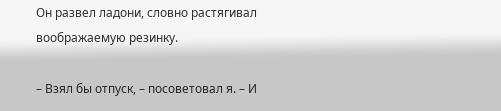Он развел ладони, словно растягивал воображаемую резинку.

– Взял бы отпуск, – посоветовал я. – И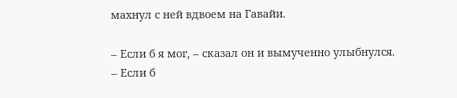махнул с ней вдвоем на Гавайи.

– Если б я мог, – сказал он и вымученно улыбнулся. – Если б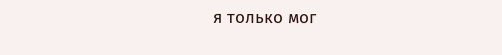я только мог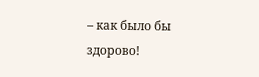– как было бы здорово!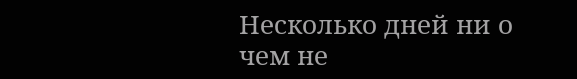Несколько дней ни о чем не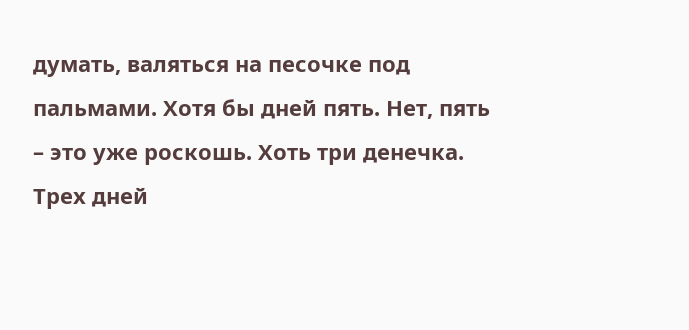думать, валяться на песочке под пальмами. Хотя бы дней пять. Нет, пять – это уже роскошь. Хоть три денечка. Трех дней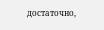достаточно,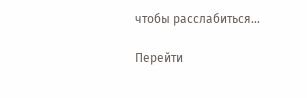чтобы расслабиться...

Перейти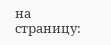на страницу: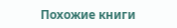Похожие книги